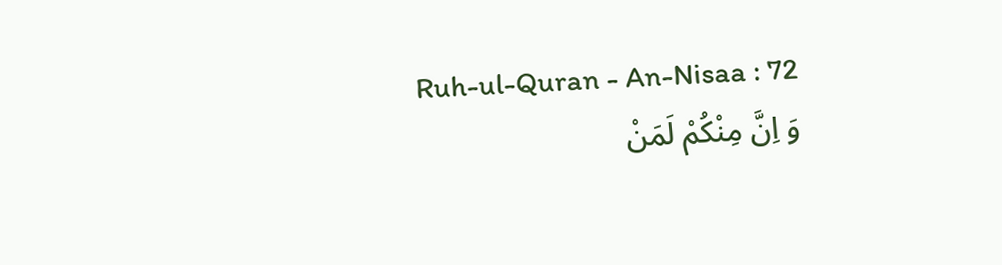Ruh-ul-Quran - An-Nisaa : 72
وَ اِنَّ مِنْكُمْ لَمَنْ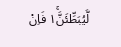لَّیُبَطِّئَنَّ١ۚ فَاِنْ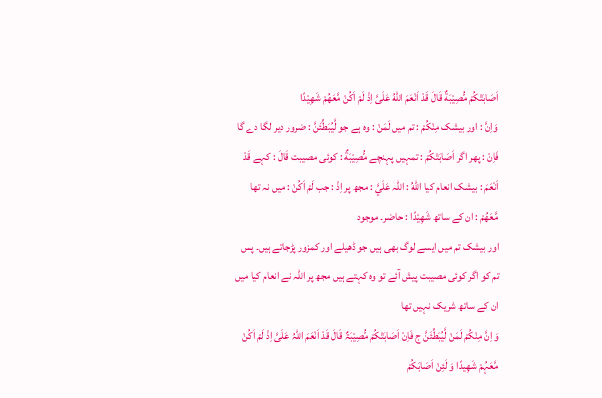اَصَابَتْكُمْ مُّصِیْبَةٌ قَالَ قَدْ اَنْعَمَ اللّٰهُ عَلَیَّ اِذْ لَمْ اَكُنْ مَّعَهُمْ شَهِیْدًا
وَاِنَّ : اور بیشک مِنْكُمْ : تم میں لَمَنْ : وہ ہے جو لَّيُبَطِّئَنَّ : ضرور دیر لگا دے گا فَاِنْ : پھر اگر اَصَابَتْكُمْ : تمہیں پہنچے مُّصِيْبَةٌ : کوئی مصیبت قَالَ : کہے قَدْ اَنْعَمَ : بیشک انعام کیا اللّٰهُ : اللہ عَلَيَّ : مجھ پر اِذْ : جب لَمْ اَكُنْ : میں نہ تھا مَّعَھُمْ : ان کے ساتھ شَهِيْدًا : حاضر۔ موجود
اور بیشک تم میں ایسے لوگ بھی ہیں جو ڈھیلے اور کمزور پڑجاتے ہیں۔ پس تم کو اگر کوئی مصیبت پیش آئے تو وہ کہتے ہیں مجھ پر اللہ نے انعام کیا میں ان کے ساتھ شریک نہیں تھا
وَ اِنَّ مِنْکُمْ لَمَنْ لَّیُبَطِّئَنَّ ج فَاِنْ اَصَابَتْکُمْ مُّصِیْبَۃٌ قَالَ قَدْ اَنْعَمَ اللّٰہُ عَلَیَّ اِذْ لَمْ اَکُنْ مَّعَہُمْ شَھِیدًا وَ لَئِنْ اَصَابَکُمْ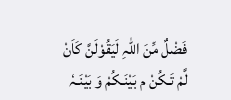فَضْلٌ مِّنَ اللّٰہِ لَیَقُوْلَنَّ کَاَنْ لَّمْ تَـکُنْ م بَیْنَـکُمْ وَ بَیْنَـہٗ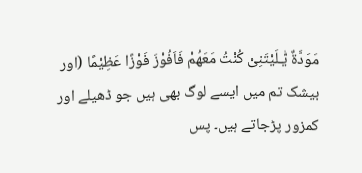مَوَدَّۃٌ یّٰـلَیْتَنِیْ کُنْتُ مَعَھُمْ فَاَفُوْزَ فَوْزًا عَظِیْمًا (اور بیشک تم میں ایسے لوگ بھی ہیں جو ڈھیلے اور کمزور پڑجاتے ہیں۔ پس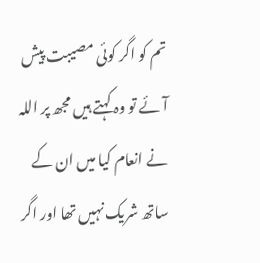تم کو اگر کوئی مصیبت پیش آئے تو وہ کہتے ہیں مجھ پر اللہ نے انعام کیا میں ان کے ساتھ شریک نہیں تھا اور اگر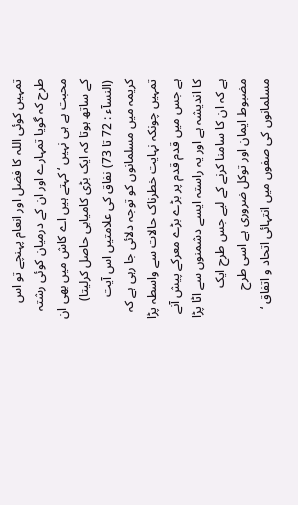تمہیں کوئی اللہ کا فضل اور انعام پہنچے تو اس طرح کہ گویا تمہارے اور ان کے درمیان کوئی رشتہ محبت ہے ہی نہیں ‘ کہتے ہیں اے کاش میں بھی ان کے ساتھ ہوتا کہ ایک بڑی کامیابی حاصل کرلیتا) (النسآء : 72 تا 73) نفاق کی علامتیں اس آیت کریمہ میں مسلمانوں کو توجہ دلائی جا رہی ہے کہ تمہیں چونکہ نہایت خطرناک حالات سے واسطہ پڑا ہے جس میں قدم قدم پر بڑے بڑے معرکے پیش آنے کا اندیشہ ہے اور یہ راستہ ایسے دشمنوں سے اٹا پڑا ہے کہ ان کا سامنا کرنے کے لیے جس طرح ایک مضبوط ایمان اور توکل ضروری ہے اسی طرح مسلمانوں کی صفوں میں انتہائی اتحاد و اتفاق ‘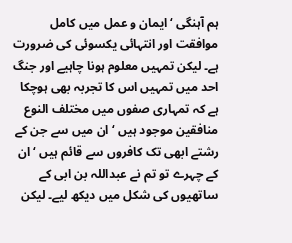ہم آہنگی ‘ ایمان و عمل میں کامل موافقت اور انتہائی یکسوئی کی ضرورت ہے۔ لیکن تمہیں معلوم ہونا چاہیے اور جنگ احد میں تمہیں اس کا تجربہ بھی ہوچکا ہے کہ تمہاری صفوں میں مختلف النوع منافقین موجود ہیں ‘ ان میں سے جن کے رشتے ابھی تک کافروں سے قائم ہیں ‘ ان کے چہرے تو تم نے عبداللہ بن ابی کے ساتھیوں کی شکل میں دیکھ لیے۔ لیکن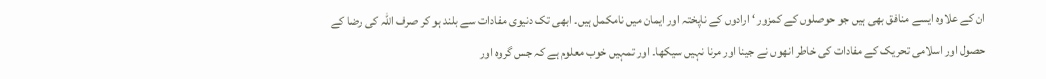ان کے علاوہ ایسے منافق بھی ہیں جو حوصلوں کے کمزور ‘ ارادوں کے ناپختہ اور ایمان میں نامکمل ہیں۔ ابھی تک دنیوی مفادات سے بلند ہو کر صرف اللہ کی رضا کے حصول اور اسلامی تحریک کے مفادات کی خاطر انھوں نے جینا اور مرنا نہیں سیکھا۔ اور تمہیں خوب معلوم ہے کہ جس گروہ اور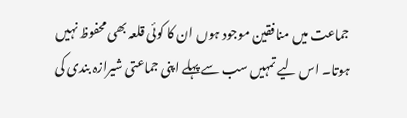جماعت میں منافقین موجود ہوں ان کا کوئی قلعہ بھی محفوظ نہیں ہوتا۔ اس لیے تمہیں سب سے پہلے اپنی جماعتی شیرازہ بندی کی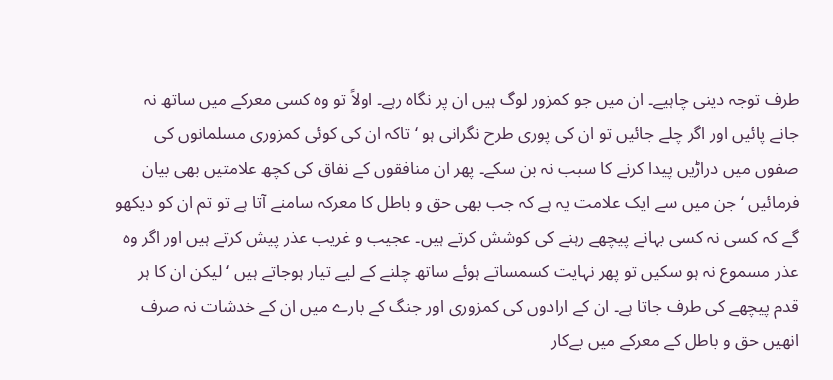طرف توجہ دینی چاہیے۔ ان میں جو کمزور لوگ ہیں ان پر نگاہ رہے۔ اولاً تو وہ کسی معرکے میں ساتھ نہ جانے پائیں اور اگر چلے جائیں تو ان کی پوری طرح نگرانی ہو ‘ تاکہ ان کی کوئی کمزوری مسلمانوں کی صفوں میں دراڑیں پیدا کرنے کا سبب نہ بن سکے۔ پھر ان منافقوں کے نفاق کی کچھ علامتیں بھی بیان فرمائیں ‘ جن میں سے ایک علامت یہ ہے کہ جب بھی حق و باطل کا معرکہ سامنے آتا ہے تو تم ان کو دیکھو گے کہ کسی نہ کسی بہانے پیچھے رہنے کی کوشش کرتے ہیں۔ عجیب و غریب عذر پیش کرتے ہیں اور اگر وہ عذر مسموع نہ ہو سکیں تو پھر نہایت کسمساتے ہوئے ساتھ چلنے کے لیے تیار ہوجاتے ہیں ‘ لیکن ان کا ہر قدم پیچھے کی طرف جاتا ہے۔ ان کے ارادوں کی کمزوری اور جنگ کے بارے میں ان کے خدشات نہ صرف انھیں حق و باطل کے معرکے میں بےکار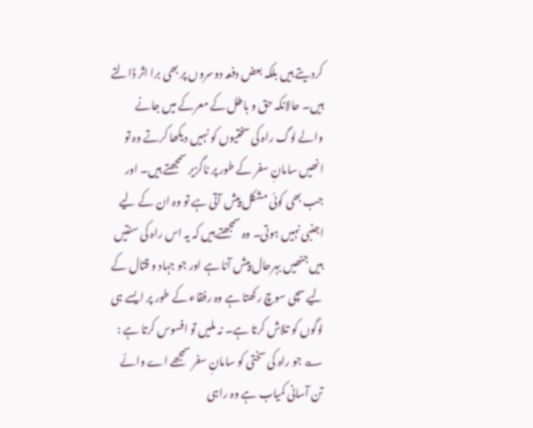کردیتے ہیں بلکہ بعض دفعہ دوسروں پر بھی برا اثر ڈالتے ہیں۔ حالانکہ حق و باطل کے معرکے میں جانے والے لوگ راہ کی سختیوں کو نہیں دیکھا کرتے وہ تو انھیں سامانِ سفر کے طور پر ناگزیر سمجھتے ہیں۔ اور جب بھی کوئی مشکل پیش آتی ہے تو وہ ان کے لیے اجنبی نہیں ہوتی۔ وہ سمجھتے ہیں کہ یہ اس راہ کی سنتیں ہیں جنھیں بہرحال پیش آنا ہے اور جو جہاد و قتال کے لیے سچی سوچ رکھتا ہے وہ رفقاء کے طور پر ایسے ہی لوگوں کو تلاش کرتا ہے۔ نہ ملیں تو افسوس کرتا ہے : ؎ جو راہ کی سختی کو سامانِ سفر سمجھے اے وائے تن آسانی کمیاب ہے وہ راہی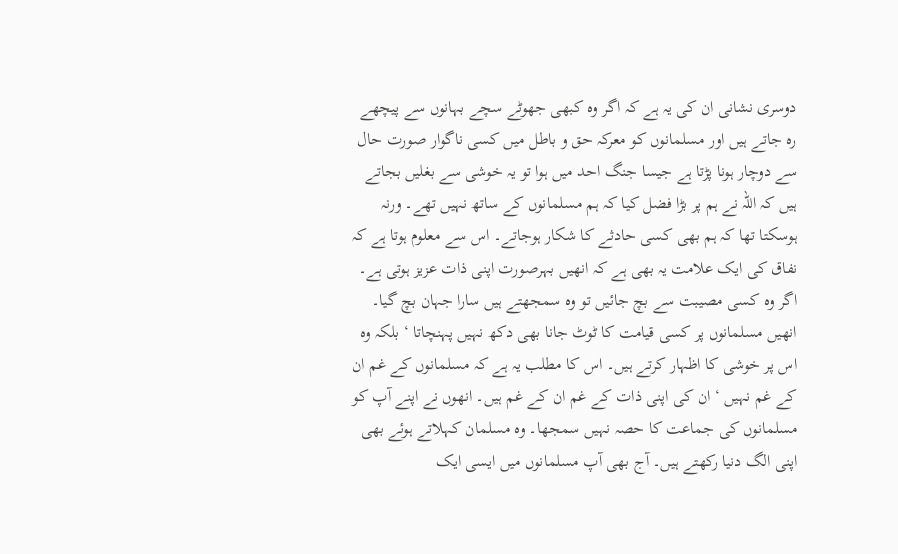دوسری نشانی ان کی یہ ہے کہ اگر وہ کبھی جھوٹے سچے بہانوں سے پیچھے رہ جاتے ہیں اور مسلمانوں کو معرکہ حق و باطل میں کسی ناگوار صورت حال سے دوچار ہونا پڑتا ہے جیسا جنگ احد میں ہوا تو یہ خوشی سے بغلیں بجاتے ہیں کہ اللہ نے ہم پر بڑا فضل کیا کہ ہم مسلمانوں کے ساتھ نہیں تھے۔ ورنہ ہوسکتا تھا کہ ہم بھی کسی حادثے کا شکار ہوجاتے۔ اس سے معلوم ہوتا ہے کہ نفاق کی ایک علامت یہ بھی ہے کہ انھیں بہرصورت اپنی ذات عزیز ہوتی ہے۔ اگر وہ کسی مصیبت سے بچ جائیں تو وہ سمجھتے ہیں سارا جہان بچ گیا۔ انھیں مسلمانوں پر کسی قیامت کا ٹوٹ جانا بھی دکھ نہیں پہنچاتا ‘ بلکہ وہ اس پر خوشی کا اظہار کرتے ہیں۔ اس کا مطلب یہ ہے کہ مسلمانوں کے غم ان کے غم نہیں ‘ ان کی اپنی ذات کے غم ان کے غم ہیں۔ انھوں نے اپنے آپ کو مسلمانوں کی جماعت کا حصہ نہیں سمجھا۔ وہ مسلمان کہلاتے ہوئے بھی اپنی الگ دنیا رکھتے ہیں۔ آج بھی آپ مسلمانوں میں ایسی ایک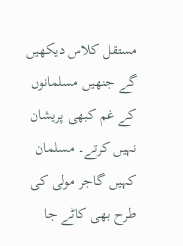مستقل کلاس دیکھیں گے جنھیں مسلمانوں کے غم کبھی پریشان نہیں کرتے۔ مسلمان کہیں گاجر مولی کی طرح بھی کاٹے جا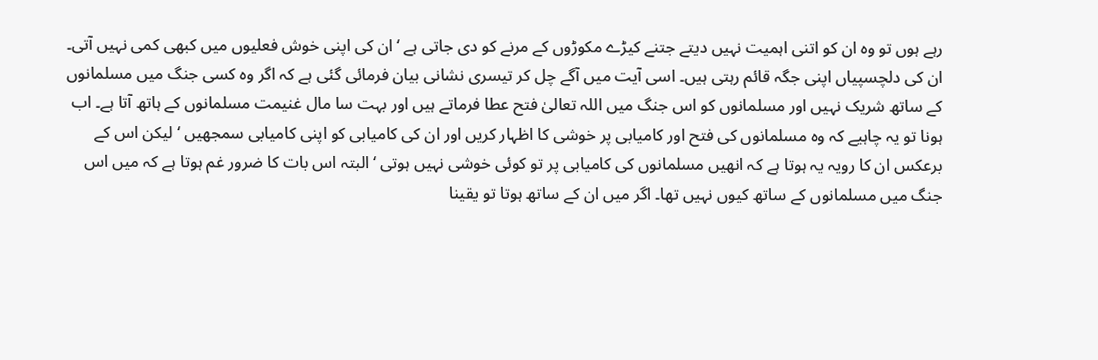رہے ہوں تو وہ ان کو اتنی اہمیت نہیں دیتے جتنے کیڑے مکوڑوں کے مرنے کو دی جاتی ہے ‘ ان کی اپنی خوش فعلیوں میں کبھی کمی نہیں آتی۔ ان کی دلچسپیاں اپنی جگہ قائم رہتی ہیں۔ اسی آیت میں آگے چل کر تیسری نشانی بیان فرمائی گئی ہے کہ اگر وہ کسی جنگ میں مسلمانوں کے ساتھ شریک نہیں اور مسلمانوں کو اس جنگ میں اللہ تعالیٰ فتح عطا فرماتے ہیں اور بہت سا مال غنیمت مسلمانوں کے ہاتھ آتا ہے۔ اب ہونا تو یہ چاہیے کہ وہ مسلمانوں کی فتح اور کامیابی پر خوشی کا اظہار کریں اور ان کی کامیابی کو اپنی کامیابی سمجھیں ‘ لیکن اس کے برعکس ان کا رویہ یہ ہوتا ہے کہ انھیں مسلمانوں کی کامیابی پر تو کوئی خوشی نہیں ہوتی ‘ البتہ اس بات کا ضرور غم ہوتا ہے کہ میں اس جنگ میں مسلمانوں کے ساتھ کیوں نہیں تھا۔ اگر میں ان کے ساتھ ہوتا تو یقینا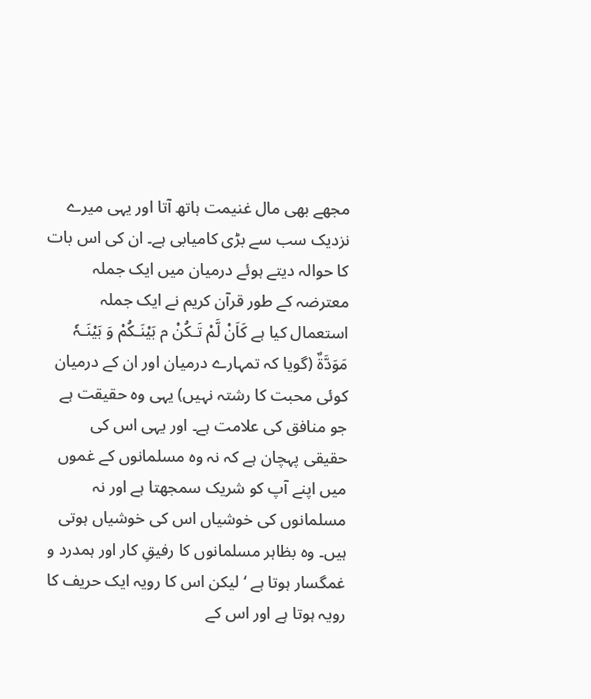مجھے بھی مال غنیمت ہاتھ آتا اور یہی میرے نزدیک سب سے بڑی کامیابی ہے۔ ان کی اس بات کا حوالہ دیتے ہوئے درمیان میں ایک جملہ معترضہ کے طور قرآن کریم نے ایک جملہ استعمال کیا ہے کَاَنْ لَّمْ تَـکُنْ م بَیْنَـکُمْ وَ بَیْنَـہٗ مَوَدَّۃٌ (گویا کہ تمہارے درمیان اور ان کے درمیان کوئی محبت کا رشتہ نہیں) یہی وہ حقیقت ہے جو منافق کی علامت ہے۔ اور یہی اس کی حقیقی پہچان ہے کہ نہ وہ مسلمانوں کے غموں میں اپنے آپ کو شریک سمجھتا ہے اور نہ مسلمانوں کی خوشیاں اس کی خوشیاں ہوتی ہیں۔ وہ بظاہر مسلمانوں کا رفیقِ کار اور ہمدرد و غمگسار ہوتا ہے ‘ لیکن اس کا رویہ ایک حریف کا رویہ ہوتا ہے اور اس کے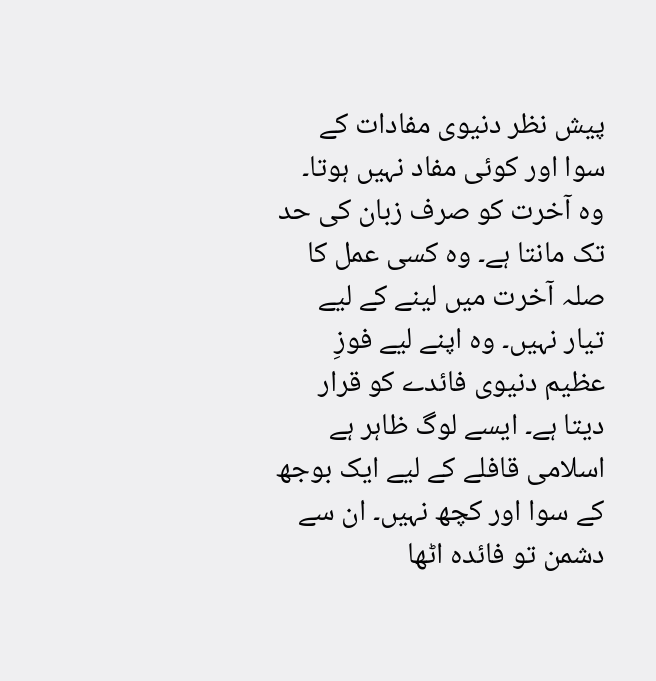پیش نظر دنیوی مفادات کے سوا اور کوئی مفاد نہیں ہوتا۔ وہ آخرت کو صرف زبان کی حد تک مانتا ہے۔ وہ کسی عمل کا صلہ آخرت میں لینے کے لیے تیار نہیں۔ وہ اپنے لیے فوزِ عظیم دنیوی فائدے کو قرار دیتا ہے۔ ایسے لوگ ظاہر ہے اسلامی قافلے کے لیے ایک بوجھ کے سوا اور کچھ نہیں۔ ان سے دشمن تو فائدہ اٹھا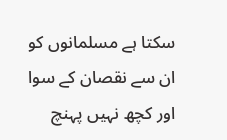سکتا ہے مسلمانوں کو ان سے نقصان کے سوا اور کچھ نہیں پہنچ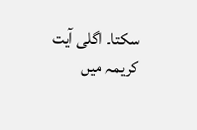سکتا۔ اگلی آیت کریمہ میں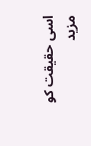اسی حقیقت کو مزید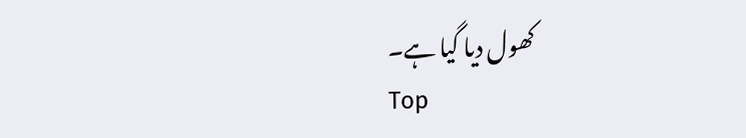کھول دیا گیا ہے۔
Top